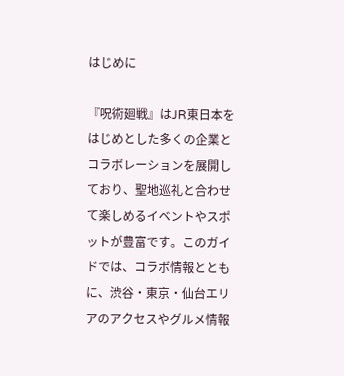はじめに

『呪術廻戦』はJR東日本をはじめとした多くの企業とコラボレーションを展開しており、聖地巡礼と合わせて楽しめるイベントやスポットが豊富です。このガイドでは、コラボ情報とともに、渋谷・東京・仙台エリアのアクセスやグルメ情報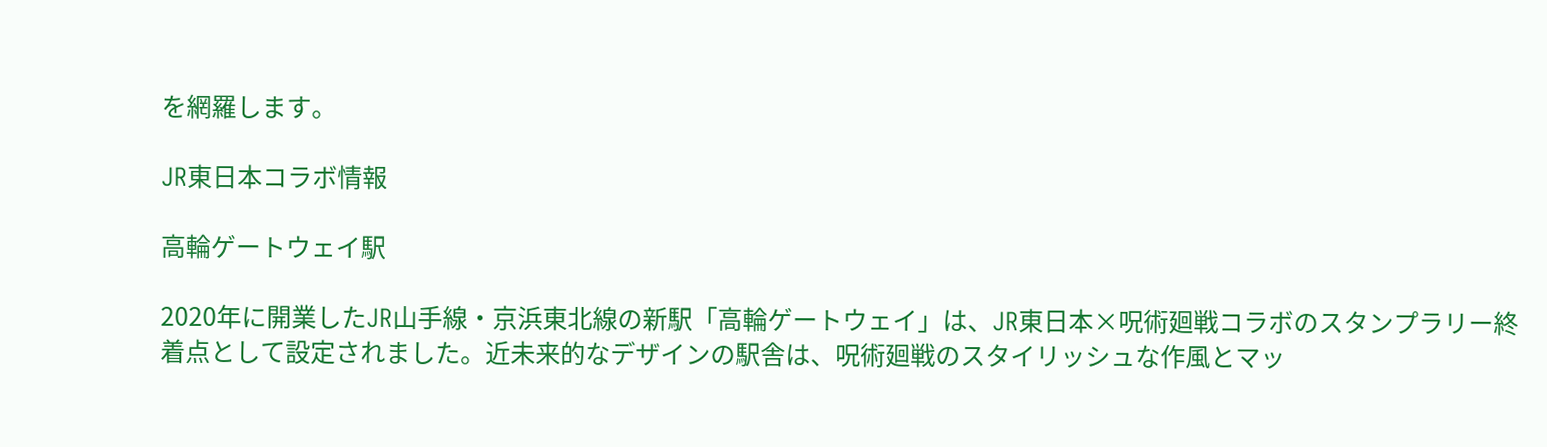を網羅します。

JR東日本コラボ情報

高輪ゲートウェイ駅

2020年に開業したJR山手線・京浜東北線の新駅「高輪ゲートウェイ」は、JR東日本×呪術廻戦コラボのスタンプラリー終着点として設定されました。近未来的なデザインの駅舎は、呪術廻戦のスタイリッシュな作風とマッ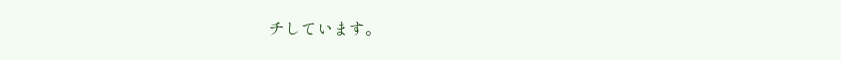チしています。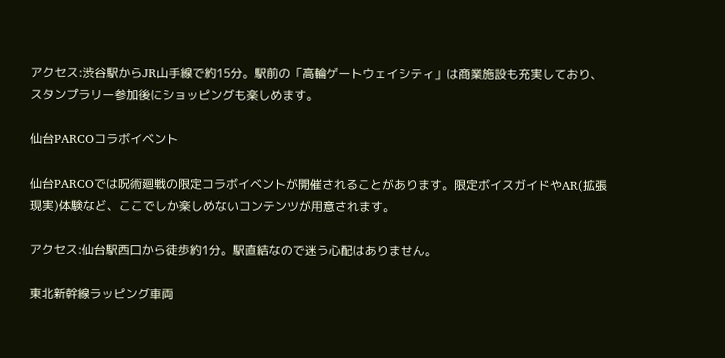アクセス:渋谷駅からJR山手線で約15分。駅前の「高輪ゲートウェイシティ」は商業施設も充実しており、スタンプラリー参加後にショッピングも楽しめます。

仙台PARCOコラボイベント

仙台PARCOでは呪術廻戦の限定コラボイベントが開催されることがあります。限定ボイスガイドやAR(拡張現実)体験など、ここでしか楽しめないコンテンツが用意されます。

アクセス:仙台駅西口から徒歩約1分。駅直結なので迷う心配はありません。

東北新幹線ラッピング車両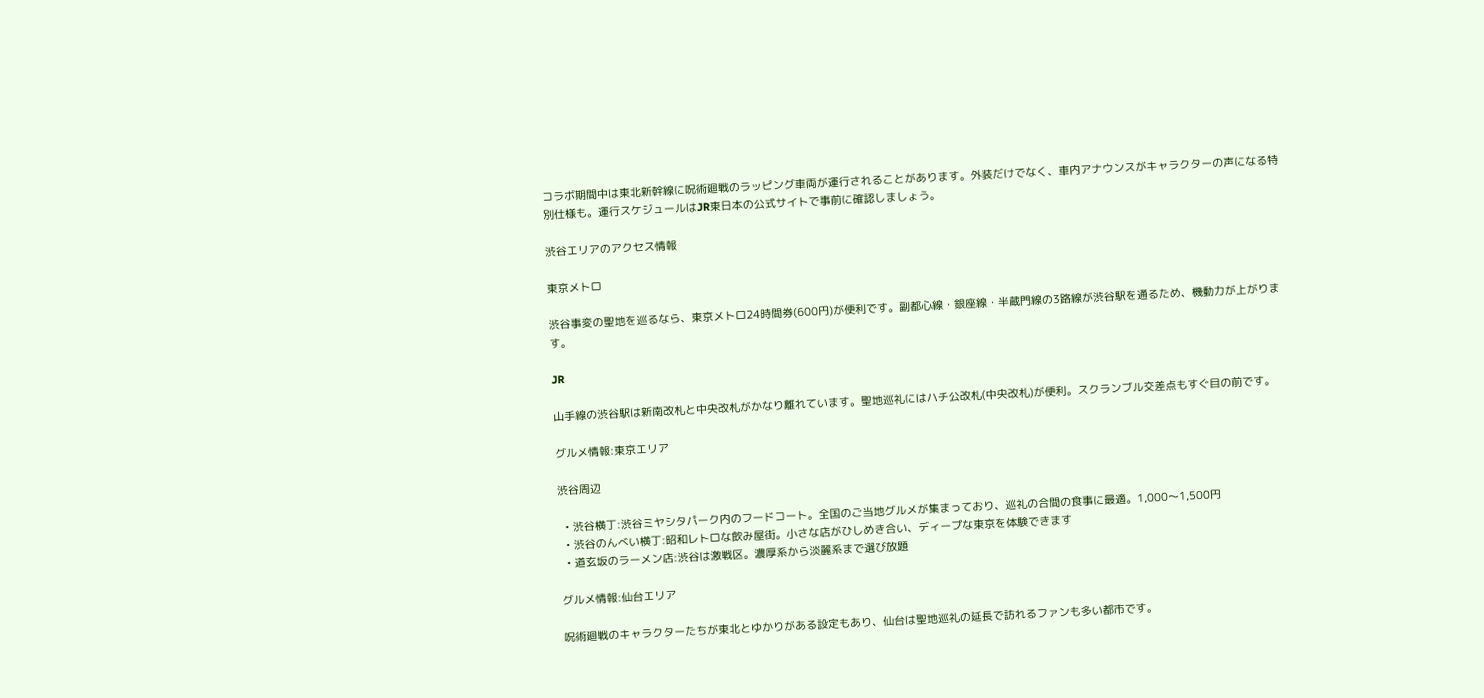コラボ期間中は東北新幹線に呪術廻戦のラッピング車両が運行されることがあります。外装だけでなく、車内アナウンスがキャラクターの声になる特別仕様も。運行スケジュールはJR東日本の公式サイトで事前に確認しましょう。

渋谷エリアのアクセス情報

東京メトロ

渋谷事変の聖地を巡るなら、東京メトロ24時間券(600円)が便利です。副都心線・銀座線・半蔵門線の3路線が渋谷駅を通るため、機動力が上がります。

JR

山手線の渋谷駅は新南改札と中央改札がかなり離れています。聖地巡礼にはハチ公改札(中央改札)が便利。スクランブル交差点もすぐ目の前です。

グルメ情報:東京エリア

渋谷周辺

  • 渋谷横丁:渋谷ミヤシタパーク内のフードコート。全国のご当地グルメが集まっており、巡礼の合間の食事に最適。1,000〜1,500円
  • 渋谷のんべい横丁:昭和レトロな飲み屋街。小さな店がひしめき合い、ディープな東京を体験できます
  • 道玄坂のラーメン店:渋谷は激戦区。濃厚系から淡麗系まで選び放題

グルメ情報:仙台エリア

呪術廻戦のキャラクターたちが東北とゆかりがある設定もあり、仙台は聖地巡礼の延長で訪れるファンも多い都市です。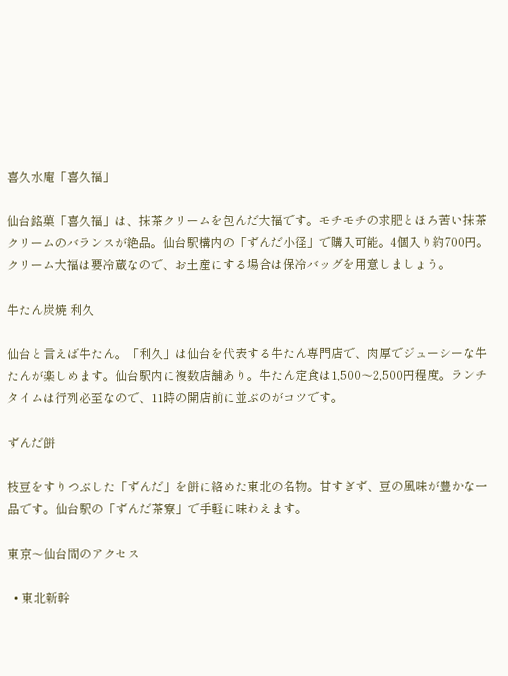喜久水庵「喜久福」

仙台銘菓「喜久福」は、抹茶クリームを包んだ大福です。モチモチの求肥とほろ苦い抹茶クリームのバランスが絶品。仙台駅構内の「ずんだ小径」で購入可能。4個入り約700円。クリーム大福は要冷蔵なので、お土産にする場合は保冷バッグを用意しましょう。

牛たん炭焼 利久

仙台と言えば牛たん。「利久」は仙台を代表する牛たん専門店で、肉厚でジューシーな牛たんが楽しめます。仙台駅内に複数店舗あり。牛たん定食は1,500〜2,500円程度。ランチタイムは行列必至なので、11時の開店前に並ぶのがコツです。

ずんだ餅

枝豆をすりつぶした「ずんだ」を餅に絡めた東北の名物。甘すぎず、豆の風味が豊かな一品です。仙台駅の「ずんだ茶寮」で手軽に味わえます。

東京〜仙台間のアクセス

  • 東北新幹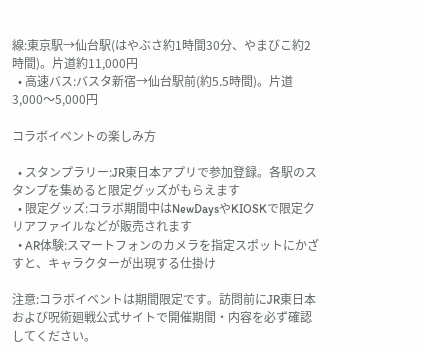線:東京駅→仙台駅(はやぶさ約1時間30分、やまびこ約2時間)。片道約11,000円
  • 高速バス:バスタ新宿→仙台駅前(約5.5時間)。片道3,000〜5,000円

コラボイベントの楽しみ方

  • スタンプラリー:JR東日本アプリで参加登録。各駅のスタンプを集めると限定グッズがもらえます
  • 限定グッズ:コラボ期間中はNewDaysやKIOSKで限定クリアファイルなどが販売されます
  • AR体験:スマートフォンのカメラを指定スポットにかざすと、キャラクターが出現する仕掛け

注意:コラボイベントは期間限定です。訪問前にJR東日本および呪術廻戦公式サイトで開催期間・内容を必ず確認してください。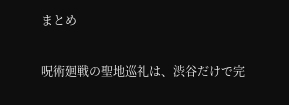まとめ

呪術廻戦の聖地巡礼は、渋谷だけで完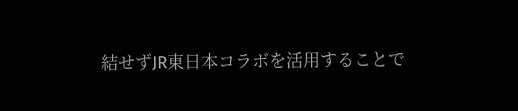結せずJR東日本コラボを活用することで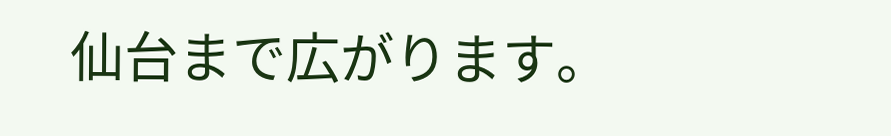仙台まで広がります。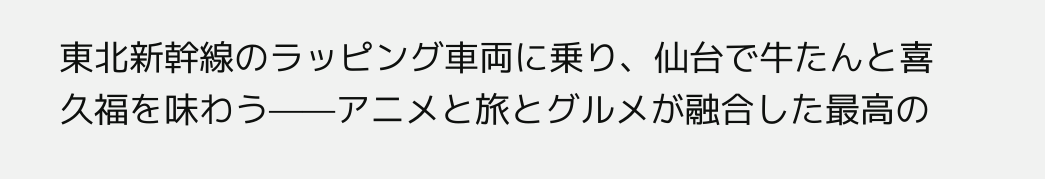東北新幹線のラッピング車両に乗り、仙台で牛たんと喜久福を味わう——アニメと旅とグルメが融合した最高の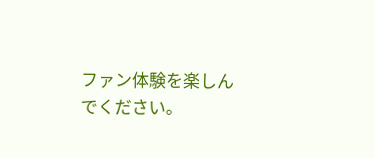ファン体験を楽しんでください。